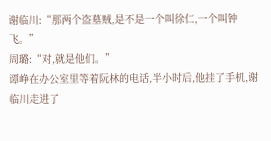谢临川:“那两个盗墓贼,是不是一个叫徐仁,一个叫钟飞。”
周璐:“对,就是他们。”
谭峥在办公室里等着阮林的电话,半小时后,他挂了手机,谢临川走进了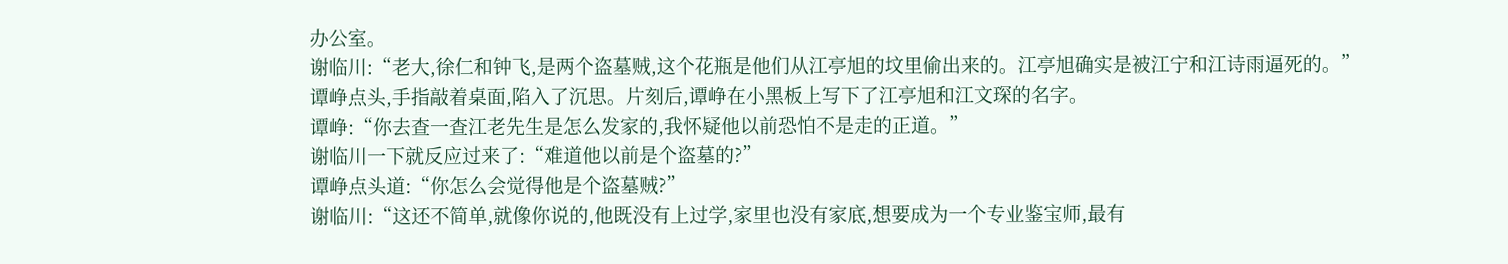办公室。
谢临川:“老大,徐仁和钟飞,是两个盗墓贼,这个花瓶是他们从江亭旭的坟里偷出来的。江亭旭确实是被江宁和江诗雨逼死的。”
谭峥点头,手指敲着桌面,陷入了沉思。片刻后,谭峥在小黑板上写下了江亭旭和江文琛的名字。
谭峥:“你去查一查江老先生是怎么发家的,我怀疑他以前恐怕不是走的正道。”
谢临川一下就反应过来了:“难道他以前是个盗墓的?”
谭峥点头道:“你怎么会觉得他是个盗墓贼?”
谢临川:“这还不简单,就像你说的,他既没有上过学,家里也没有家底,想要成为一个专业鉴宝师,最有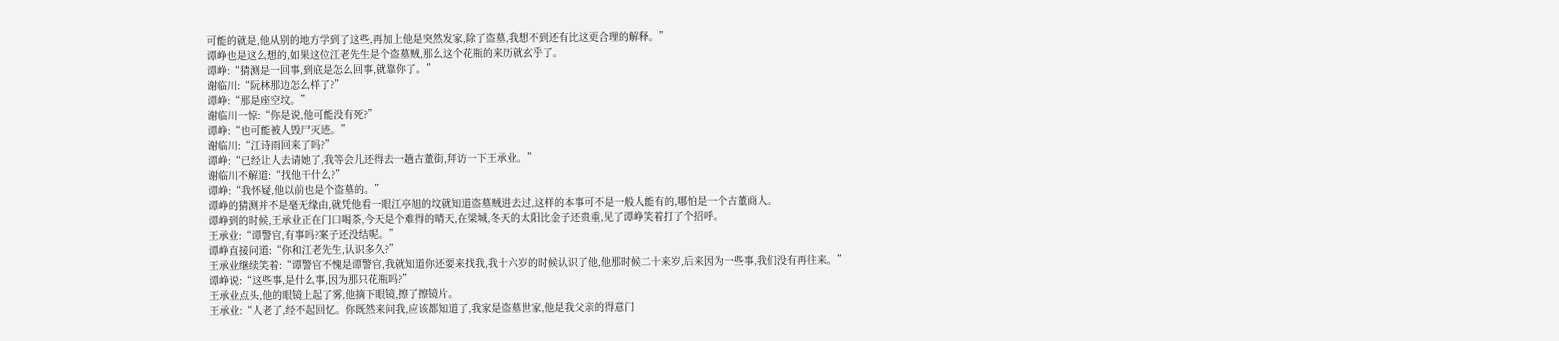可能的就是,他从别的地方学到了这些,再加上他是突然发家,除了盗墓,我想不到还有比这更合理的解释。”
谭峥也是这么想的,如果这位江老先生是个盗墓贼,那么这个花瓶的来历就玄乎了。
谭峥:“猜测是一回事,到底是怎么回事,就靠你了。”
谢临川:“阮林那边怎么样了?”
谭峥:“那是座空坟。”
谢临川一惊:“你是说,他可能没有死?”
谭峥:“也可能被人毁尸灭迹。”
谢临川:“江诗雨回来了吗?”
谭峥:“已经让人去请她了,我等会儿还得去一趟古董街,拜访一下王承业。”
谢临川不解道:“找他干什么?”
谭峥:“我怀疑,他以前也是个盗墓的。”
谭峥的猜测并不是毫无缘由,就凭他看一眼江亭旭的坟就知道盗墓贼进去过,这样的本事可不是一般人能有的,哪怕是一个古董商人。
谭峥到的时候,王承业正在门口喝茶,今天是个难得的晴天,在梁城,冬天的太阳比金子还贵重,见了谭峥笑着打了个招呼。
王承业:“谭警官,有事吗?案子还没结呢。”
谭峥直接问道:“你和江老先生,认识多久?”
王承业继续笑着:“谭警官不愧是谭警官,我就知道你还要来找我,我十六岁的时候认识了他,他那时候二十来岁,后来因为一些事,我们没有再往来。”
谭峥说:“这些事,是什么事,因为那只花瓶吗?”
王承业点头,他的眼镜上起了雾,他摘下眼镜,擦了擦镜片。
王承业:“人老了,经不起回忆。你既然来问我,应该都知道了,我家是盗墓世家,他是我父亲的得意门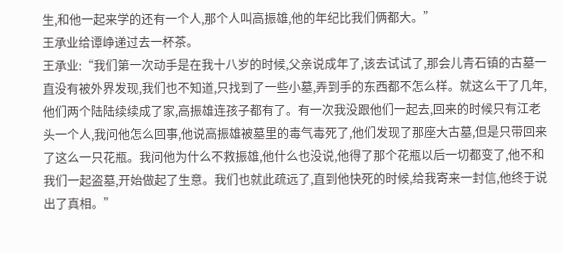生,和他一起来学的还有一个人,那个人叫高振雄,他的年纪比我们俩都大。”
王承业给谭峥递过去一杯茶。
王承业:“我们第一次动手是在我十八岁的时候,父亲说成年了,该去试试了,那会儿青石镇的古墓一直没有被外界发现,我们也不知道,只找到了一些小墓,弄到手的东西都不怎么样。就这么干了几年,他们两个陆陆续续成了家,高振雄连孩子都有了。有一次我没跟他们一起去,回来的时候只有江老头一个人,我问他怎么回事,他说高振雄被墓里的毒气毒死了,他们发现了那座大古墓,但是只带回来了这么一只花瓶。我问他为什么不救振雄,他什么也没说,他得了那个花瓶以后一切都变了,他不和我们一起盗墓,开始做起了生意。我们也就此疏远了,直到他快死的时候,给我寄来一封信,他终于说出了真相。”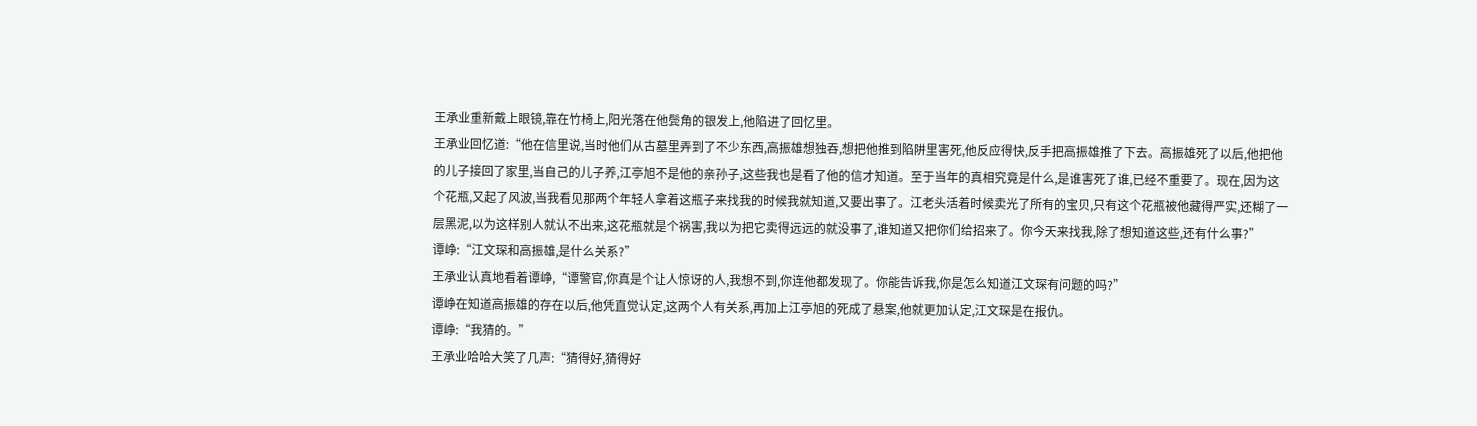王承业重新戴上眼镜,靠在竹椅上,阳光落在他鬓角的银发上,他陷进了回忆里。
王承业回忆道:“他在信里说,当时他们从古墓里弄到了不少东西,高振雄想独吞,想把他推到陷阱里害死,他反应得快,反手把高振雄推了下去。高振雄死了以后,他把他的儿子接回了家里,当自己的儿子养,江亭旭不是他的亲孙子,这些我也是看了他的信才知道。至于当年的真相究竟是什么,是谁害死了谁,已经不重要了。现在,因为这个花瓶,又起了风波,当我看见那两个年轻人拿着这瓶子来找我的时候我就知道,又要出事了。江老头活着时候卖光了所有的宝贝,只有这个花瓶被他藏得严实,还糊了一层黑泥,以为这样别人就认不出来,这花瓶就是个祸害,我以为把它卖得远远的就没事了,谁知道又把你们给招来了。你今天来找我,除了想知道这些,还有什么事?”
谭峥:“江文琛和高振雄,是什么关系?”
王承业认真地看着谭峥,“谭警官,你真是个让人惊讶的人,我想不到,你连他都发现了。你能告诉我,你是怎么知道江文琛有问题的吗?”
谭峥在知道高振雄的存在以后,他凭直觉认定,这两个人有关系,再加上江亭旭的死成了悬案,他就更加认定,江文琛是在报仇。
谭峥:“我猜的。”
王承业哈哈大笑了几声:“猜得好,猜得好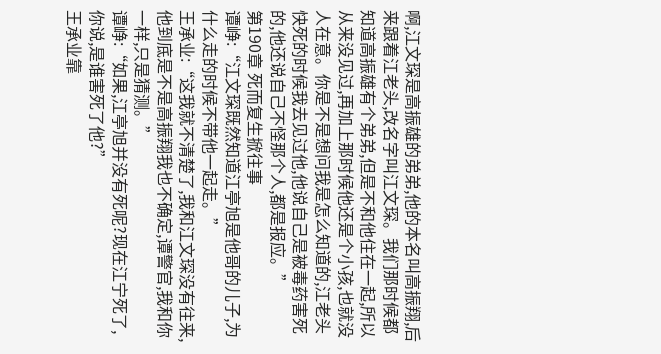啊,江文琛是高振雄的弟弟,他的本名叫高振翔,后来跟着江老头,改名字叫江文琛。我们那时候都知道高振雄有个弟弟,但是不和他住在一起,所以从来没见过,再加上那时候他还是个小孩,也就没人在意。你是不是想问我是怎么知道的,江老头快死的时候我去见过他,他说自己是被毒药害死的,他还说自己不怪那个人,都是报应。”
第190章 死而复生掀往事
谭峥:“江文琛既然知道江亭旭是他哥的儿子,为什么走的时候不带他一起走。”
王承业:“这我就不清楚了,我和江文琛没有往来,他到底是不是高振翔我也不确定,谭警官,我和你一样,只是猜测。”
谭峥:“如果,江亭旭并没有死呢?现在江宁死了,你说,是谁害死了他?”
王承业靠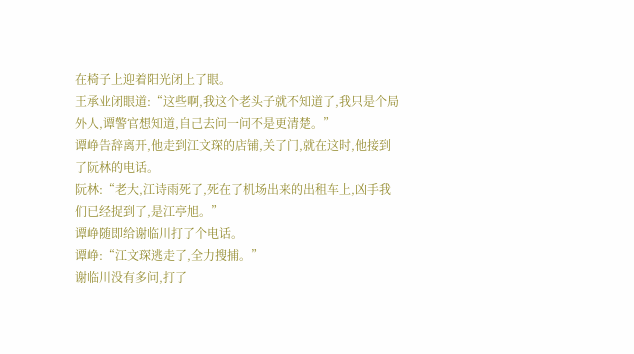在椅子上迎着阳光闭上了眼。
王承业闭眼道:“这些啊,我这个老头子就不知道了,我只是个局外人,谭警官想知道,自己去问一问不是更清楚。”
谭峥告辞离开,他走到江文琛的店铺,关了门,就在这时,他接到了阮林的电话。
阮林:“老大,江诗雨死了,死在了机场出来的出租车上,凶手我们已经捉到了,是江亭旭。”
谭峥随即给谢临川打了个电话。
谭峥:“江文琛逃走了,全力搜捕。”
谢临川没有多问,打了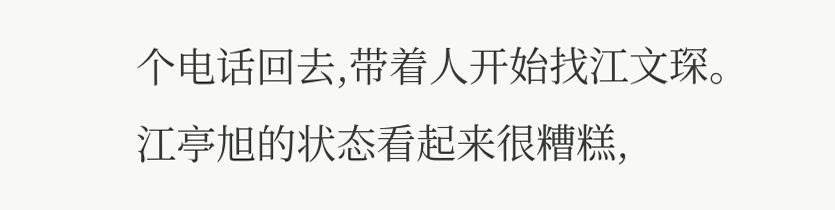个电话回去,带着人开始找江文琛。
江亭旭的状态看起来很糟糕,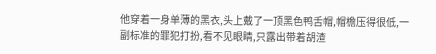他穿着一身单薄的黑衣,头上戴了一顶黑色鸭舌帽,帽檐压得很低,一副标准的罪犯打扮,看不见眼睛,只露出带着胡渣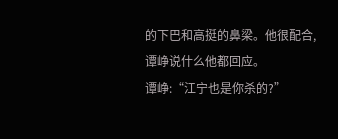的下巴和高挺的鼻梁。他很配合,谭峥说什么他都回应。
谭峥:“江宁也是你杀的?”